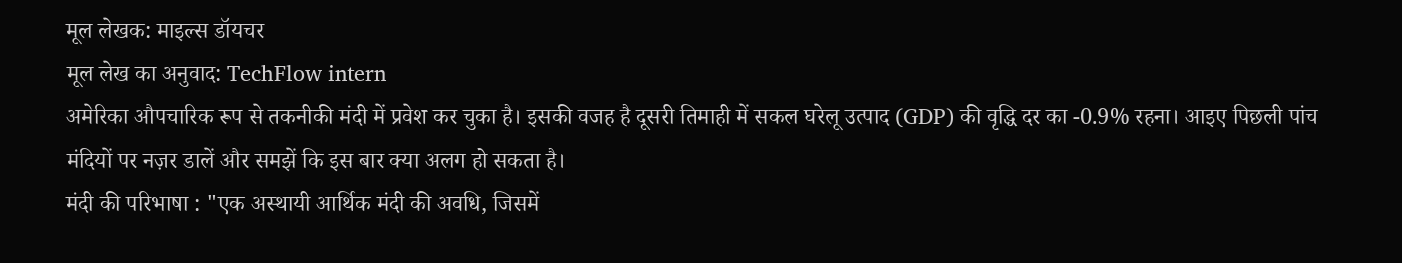मूल लेखक: माइल्स डॉयचर
मूल लेख का अनुवाद: TechFlow intern
अमेरिका औपचारिक रूप से तकनीकी मंदी में प्रवेश कर चुका है। इसकी वजह है दूसरी तिमाही में सकल घरेलू उत्पाद (GDP) की वृद्धि दर का -0.9% रहना। आइए पिछली पांच मंदियों पर नज़र डालें और समझें कि इस बार क्या अलग हो सकता है।
मंदी की परिभाषा : "एक अस्थायी आर्थिक मंदी की अवधि, जिसमें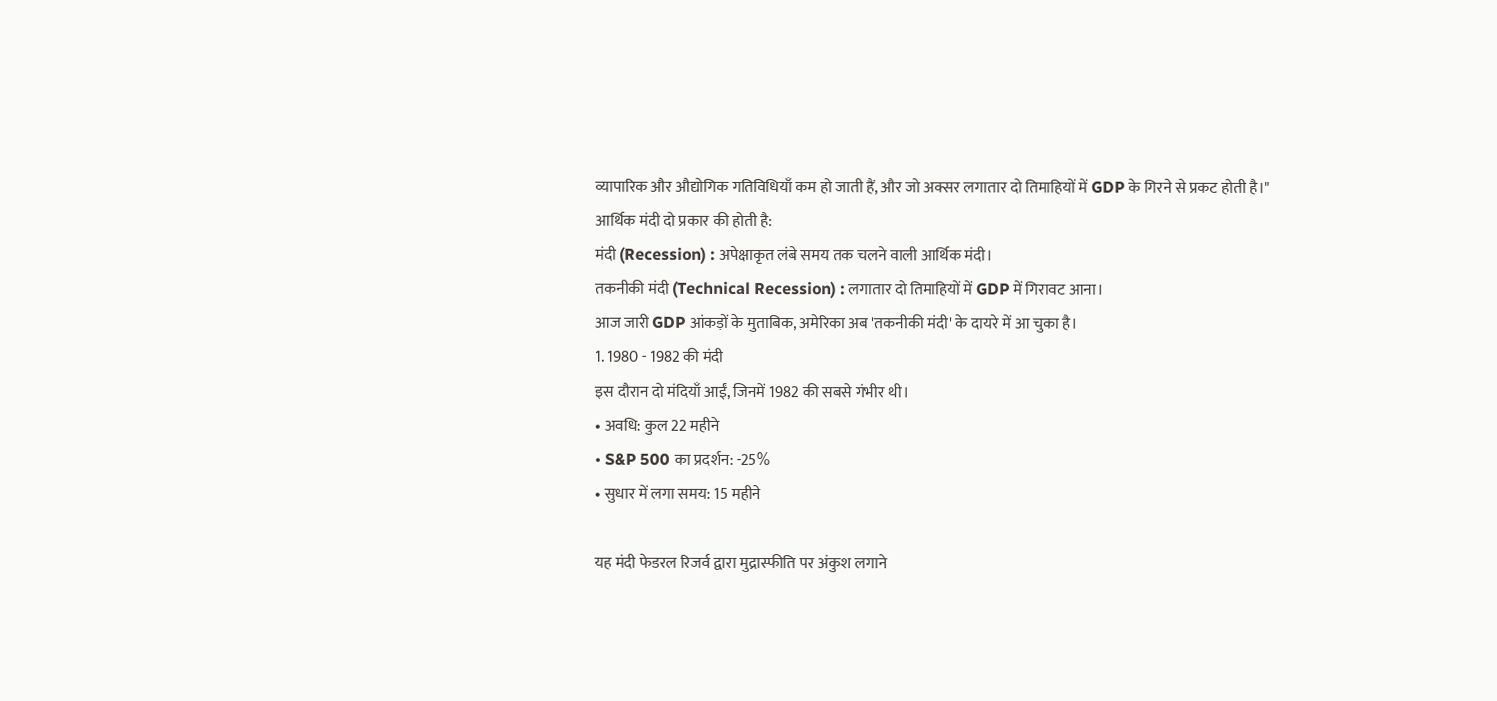व्यापारिक और औद्योगिक गतिविधियाँ कम हो जाती हैं, और जो अक्सर लगातार दो तिमाहियों में GDP के गिरने से प्रकट होती है।"
आर्थिक मंदी दो प्रकार की होती है:
मंदी (Recession) : अपेक्षाकृत लंबे समय तक चलने वाली आर्थिक मंदी।
तकनीकी मंदी (Technical Recession) : लगातार दो तिमाहियों में GDP में गिरावट आना।
आज जारी GDP आंकड़ों के मुताबिक, अमेरिका अब 'तकनीकी मंदी' के दायरे में आ चुका है।
1. 1980 - 1982 की मंदी
इस दौरान दो मंदियाँ आईं, जिनमें 1982 की सबसे गंभीर थी।
• अवधि: कुल 22 महीने
• S&P 500 का प्रदर्शन: -25%
• सुधार में लगा समय: 15 महीने

यह मंदी फेडरल रिजर्व द्वारा मुद्रास्फीति पर अंकुश लगाने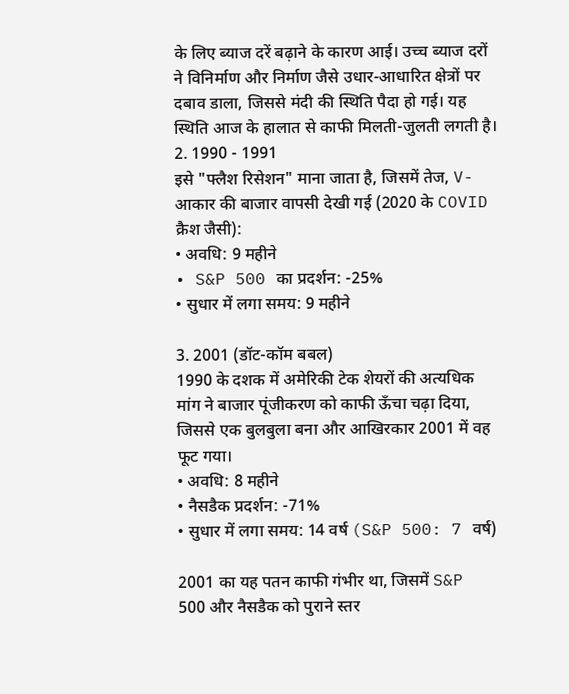के लिए ब्याज दरें बढ़ाने के कारण आई। उच्च ब्याज दरों ने विनिर्माण और निर्माण जैसे उधार-आधारित क्षेत्रों पर दबाव डाला, जिससे मंदी की स्थिति पैदा हो गई। यह स्थिति आज के हालात से काफी मिलती-जुलती लगती है।
2. 1990 - 1991
इसे "फ्लैश रिसेशन" माना जाता है, जिसमें तेज, V-आकार की बाजार वापसी देखी गई (2020 के COVID क्रैश जैसी):
• अवधि: 9 महीने
• S&P 500 का प्रदर्शन: -25%
• सुधार में लगा समय: 9 महीने

3. 2001 (डॉट-कॉम बबल)
1990 के दशक में अमेरिकी टेक शेयरों की अत्यधिक मांग ने बाजार पूंजीकरण को काफी ऊँचा चढ़ा दिया, जिससे एक बुलबुला बना और आखिरकार 2001 में वह फूट गया।
• अवधि: 8 महीने
• नैसडैक प्रदर्शन: -71%
• सुधार में लगा समय: 14 वर्ष (S&P 500: 7 वर्ष)

2001 का यह पतन काफी गंभीर था, जिसमें S&P 500 और नैसडैक को पुराने स्तर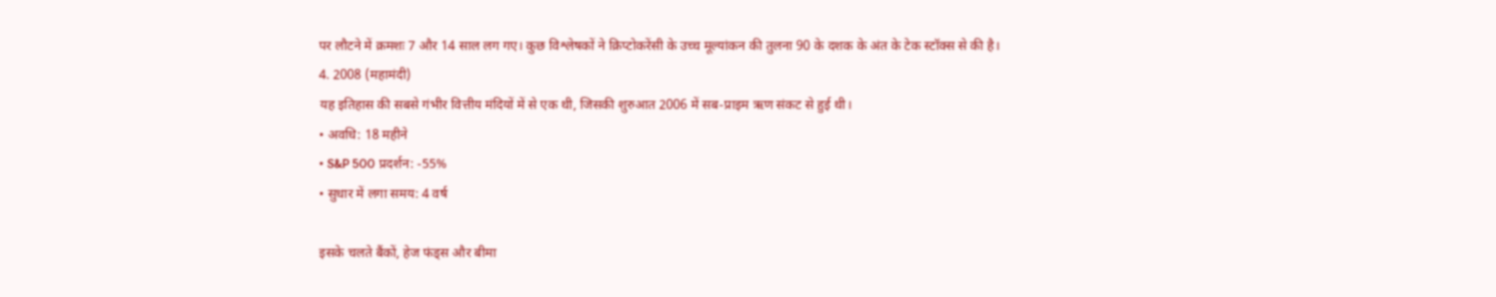पर लौटने में क्रमशः 7 और 14 साल लग गए। कुछ विश्लेषकों ने क्रिप्टोकरेंसी के उच्च मूल्यांकन की तुलना 90 के दशक के अंत के टेक स्टॉक्स से की है।
4. 2008 (महामंदी)
यह इतिहास की सबसे गंभीर वित्तीय मंदियों में से एक थी, जिसकी शुरुआत 2006 में सब-प्राइम ऋण संकट से हुई थी।
• अवधि: 18 महीने
• S&P 500 प्रदर्शन: -55%
• सुधार में लगा समय: 4 वर्ष

इसके चलते बैंकों, हेज फंड्स और बीमा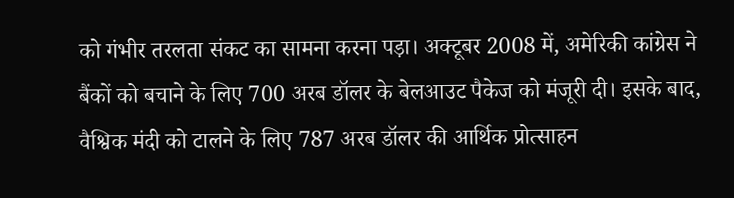को गंभीर तरलता संकट का सामना करना पड़ा। अक्टूबर 2008 में, अमेरिकी कांग्रेस ने बैंकों को बचाने के लिए 700 अरब डॉलर के बेलआउट पैकेज को मंजूरी दी। इसके बाद, वैश्विक मंदी को टालने के लिए 787 अरब डॉलर की आर्थिक प्रोत्साहन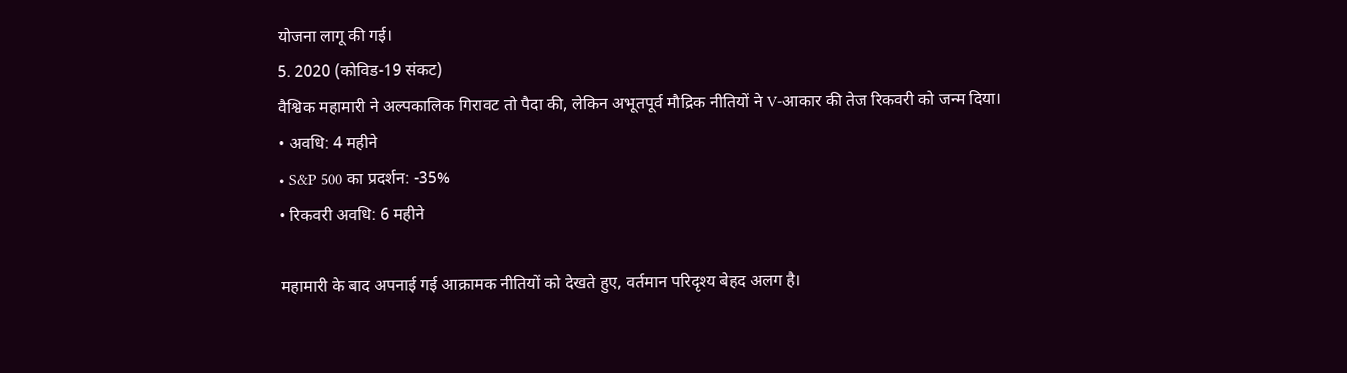योजना लागू की गई।
5. 2020 (कोविड-19 संकट)
वैश्विक महामारी ने अल्पकालिक गिरावट तो पैदा की, लेकिन अभूतपूर्व मौद्रिक नीतियों ने V-आकार की तेज रिकवरी को जन्म दिया।
• अवधि: 4 महीने
• S&P 500 का प्रदर्शन: -35%
• रिकवरी अवधि: 6 महीने

महामारी के बाद अपनाई गई आक्रामक नीतियों को देखते हुए, वर्तमान परिदृश्य बेहद अलग है।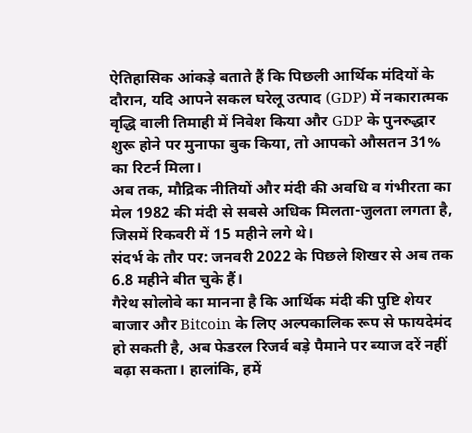ऐतिहासिक आंकड़े बताते हैं कि पिछली आर्थिक मंदियों के दौरान, यदि आपने सकल घरेलू उत्पाद (GDP) में नकारात्मक वृद्धि वाली तिमाही में निवेश किया और GDP के पुनरुद्धार शुरू होने पर मुनाफा बुक किया, तो आपको औसतन 31% का रिटर्न मिला।
अब तक, मौद्रिक नीतियों और मंदी की अवधि व गंभीरता का मेल 1982 की मंदी से सबसे अधिक मिलता-जुलता लगता है, जिसमें रिकवरी में 15 महीने लगे थे।
संदर्भ के तौर पर: जनवरी 2022 के पिछले शिखर से अब तक 6.8 महीने बीत चुके हैं।
गैरेथ सोलोवे का मानना है कि आर्थिक मंदी की पुष्टि शेयर बाजार और Bitcoin के लिए अल्पकालिक रूप से फायदेमंद हो सकती है, अब फेडरल रिजर्व बड़े पैमाने पर ब्याज दरें नहीं बढ़ा सकता। हालांकि, हमें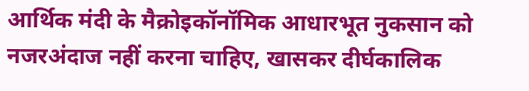आर्थिक मंदी के मैक्रोइकॉनॉमिक आधारभूत नुकसान को नजरअंदाज नहीं करना चाहिए, खासकर दीर्घकालिक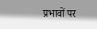प्रभावों पर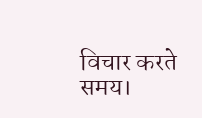विचार करते समय।